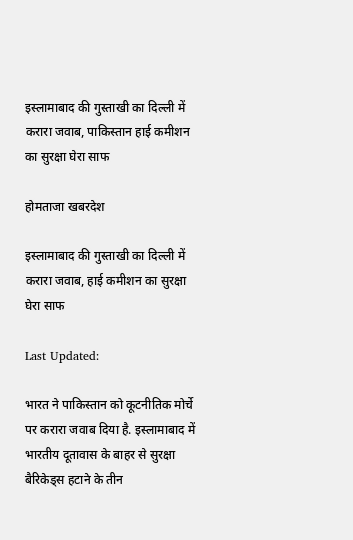इस्लामाबाद की गुस्ताखी का दिल्ली में करारा जवाब, पाकिस्तान हाई कमीशन का सुरक्षा घेरा साफ

होमताजा खबरदेश

इस्लामाबाद की गुस्ताखी का दिल्ली में करारा जवाब, हाई कमीशन का सुरक्षा घेरा साफ

Last Updated:

भारत ने पाकिस्तान को कूटनीतिक मोर्चे पर करारा जवाब दिया है. इस्लामाबाद में भारतीय दूतावास के बाहर से सुरक्षा बैरिकेड्स हटाने के तीन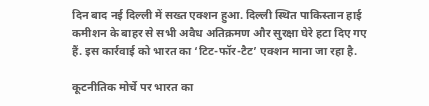दिन बाद नई दिल्ली में सख्त एक्शन हुआ. दिल्ली स्थित पाकिस्तान हाई कमीशन के बाहर से सभी अवैध अतिक्रमण और सुरक्षा घेरे हटा दिए गए हैं. इस कार्रवाई को भारत का ‘टिट-फॉर-टैट’ एक्शन माना जा रहा है.

कूटनीतिक मोर्चे पर भारत का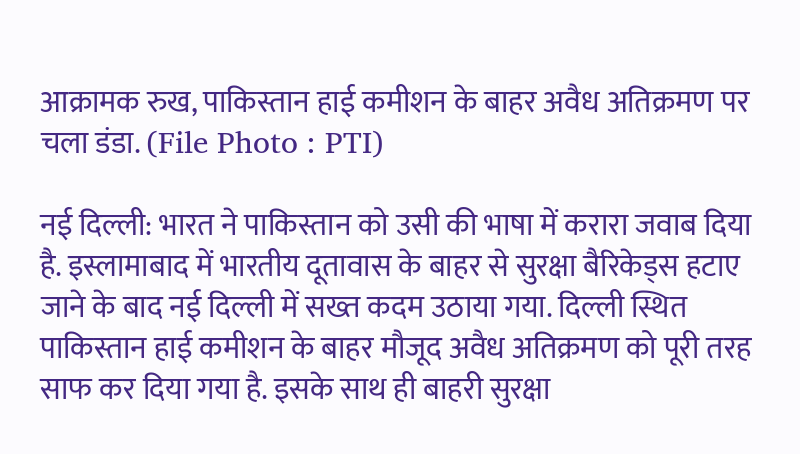आक्रामक रुख, पाकिस्तान हाई कमीशन के बाहर अवैध अतिक्रमण पर चला डंडा. (File Photo : PTI)

नई दिल्ली: भारत ने पाकिस्तान को उसी की भाषा में करारा जवाब दिया है. इस्लामाबाद में भारतीय दूतावास के बाहर से सुरक्षा बैरिकेड्स हटाए जाने के बाद नई दिल्ली में सख्त कदम उठाया गया. दिल्ली स्थित पाकिस्तान हाई कमीशन के बाहर मौजूद अवैध अतिक्रमण को पूरी तरह साफ कर दिया गया है. इसके साथ ही बाहरी सुरक्षा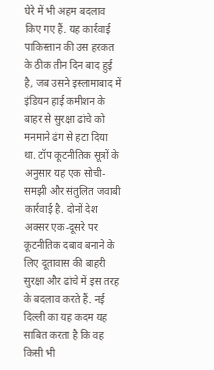घेरे में भी अहम बदलाव किए गए हैं. यह कार्रवाई पाकिस्तान की उस हरकत के ठीक तीन दिन बाद हुई है, जब उसने इस्लामाबाद में इंडियन हाई कमीशन के बाहर से सुरक्षा ढांचे को मनमाने ढंग से हटा दिया था. टॉप कूटनीतिक सूत्रों के अनुसार यह एक सोची-समझी और संतुलित जवाबी कार्रवाई है. दोनों देश अक्सर एक-दूसरे पर कूटनीतिक दबाव बनाने के लिए दूतावास की बाहरी सुरक्षा और ढांचे में इस तरह के बदलाव करते हैं. नई दिल्ली का यह कदम यह साबित करता है कि वह किसी भी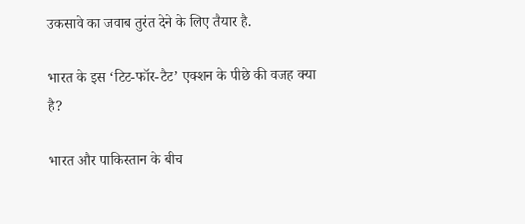उकसावे का जवाब तुरंत देने के लिए तैयार है.

भारत के इस ‘टिट-फॉर-टैट’ एक्शन के पीछे की वजह क्या है?

भारत और पाकिस्तान के बीच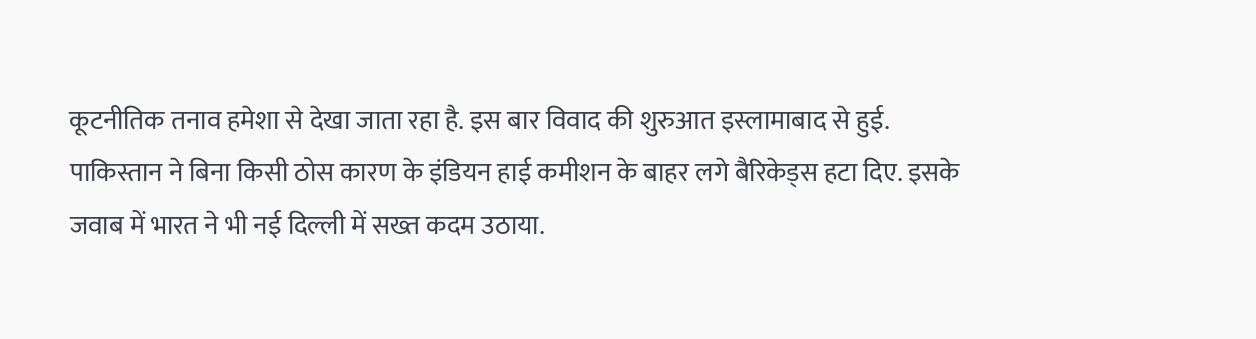कूटनीतिक तनाव हमेशा से देखा जाता रहा है. इस बार विवाद की शुरुआत इस्लामाबाद से हुई. पाकिस्तान ने बिना किसी ठोस कारण के इंडियन हाई कमीशन के बाहर लगे बैरिकेड्स हटा दिए. इसके जवाब में भारत ने भी नई दिल्ली में सख्त कदम उठाया.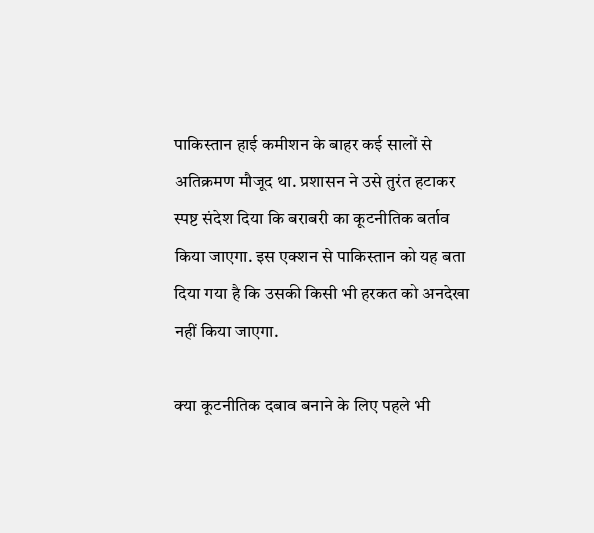पाकिस्तान हाई कमीशन के बाहर कई सालों से अतिक्रमण मौजूद था. प्रशासन ने उसे तुरंत हटाकर स्पष्ट संदेश दिया कि बराबरी का कूटनीतिक बर्ताव किया जाएगा. इस एक्शन से पाकिस्तान को यह बता दिया गया है कि उसकी किसी भी हरकत को अनदेखा नहीं किया जाएगा.

क्या कूटनीतिक दबाव बनाने के लिए पहले भी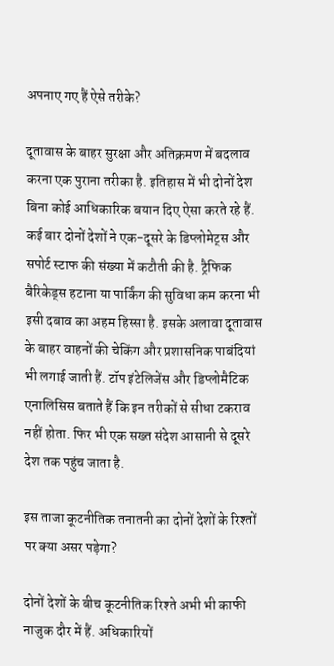अपनाए गए हैं ऐसे तरीके?

दूतावास के बाहर सुरक्षा और अतिक्रमण में बदलाव करना एक पुराना तरीका है. इतिहास में भी दोनों देश बिना कोई आधिकारिक बयान दिए ऐसा करते रहे हैं. कई बार दोनों देशों ने एक-दूसरे के डिप्लोमेट्स और सपोर्ट स्टाफ की संख्या में कटौती की है. ट्रैफिक बैरिकेड्स हटाना या पार्किंग की सुविधा कम करना भी इसी दबाव का अहम हिस्सा है. इसके अलावा दूतावास के बाहर वाहनों की चेकिंग और प्रशासनिक पाबंदियां भी लगाई जाती हैं. टॉप इंटेलिजेंस और डिप्लोमैटिक एनालिसिस बताते हैं कि इन तरीकों से सीधा टकराव नहीं होता. फिर भी एक सख्त संदेश आसानी से दूसरे देश तक पहुंच जाता है.

इस ताजा कूटनीतिक तनातनी का दोनों देशों के रिश्तों पर क्या असर पड़ेगा?

दोनों देशों के बीच कूटनीतिक रिश्ते अभी भी काफी नाजुक दौर में हैं. अधिकारियों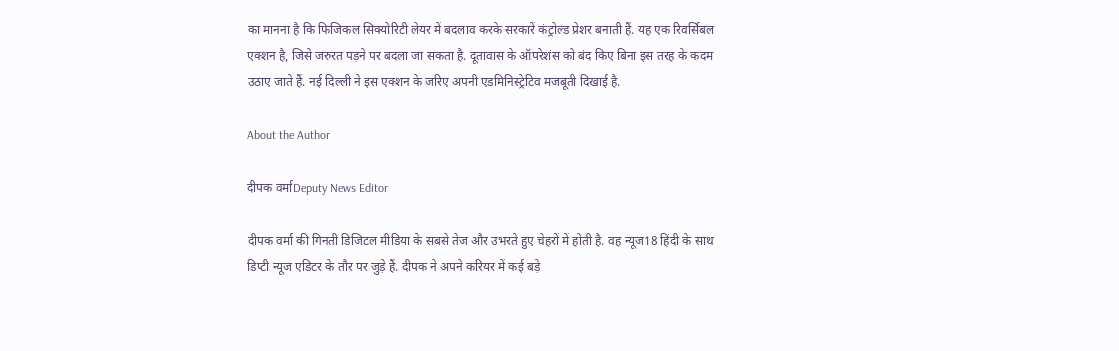का मानना है कि फिजिकल सिक्योरिटी लेयर में बदलाव करके सरकारें कंट्रोल्ड प्रेशर बनाती हैं. यह एक रिवर्सिबल एक्शन है, जिसे जरुरत पड़ने पर बदला जा सकता है. दूतावास के ऑपरेशंस को बंद किए बिना इस तरह के कदम उठाए जाते हैं. नई दिल्ली ने इस एक्शन के जरिए अपनी एडमिनिस्ट्रेटिव मजबूती दिखाई है.

About the Author

दीपक वर्माDeputy News Editor

दीपक वर्मा की गिनती डिजिटल मीडिया के सबसे तेज और उभरते हुए चेहरों में होती है. वह न्यूज18 हिंदी के साथ डिप्टी न्यूज एडिटर के तौर पर जुड़े हैं. दीपक ने अपने करियर में कई बड़े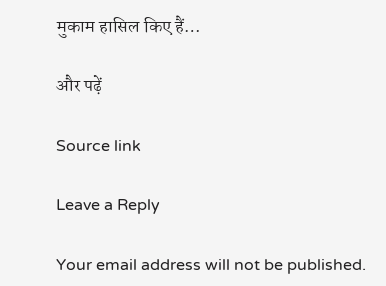मुकाम हासिल किए हैं…

और पढ़ें

Source link

Leave a Reply

Your email address will not be published.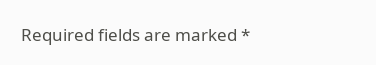Required fields are marked *